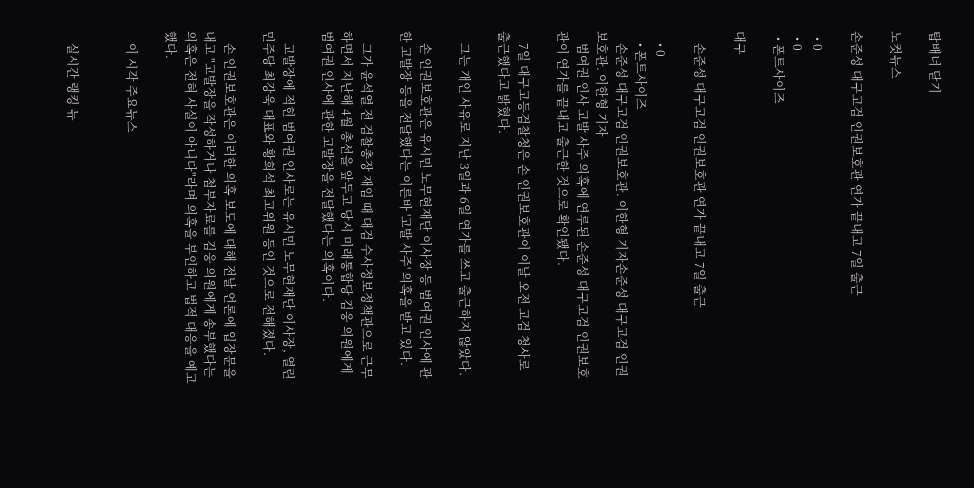탑배너 닫기

노컷뉴스

손준성 대구고검 인권보호관 연가 끝내고 7일 출근

  • 0
  • 0
  • 폰트사이즈

대구

    손준성 대구고검 인권보호관 연가 끝내고 7일 출근

    • 0
    • 폰트사이즈
    손준성 대구고검 인권보호관. 이한형 기자손준성 대구고검 인권보호관. 이한형 기자
    범여권 인사 고발 사주 의혹에 연루된 손준성 대구고검 인권보호관이 연가를 끝내고 출근한 것으로 확인됐다.

    7일 대구고등검찰청은 손 인권보호관이 이날 오전 고검 청사로 출근했다고 밝혔다.

    그는 개인 사유로 지난 3일과 6일 연가를 쓰고 출근하지 않았다.

    손 인권보호관은 유시민 노무현재단 이사장 등 범여권 인사에 관한 고발장 등을 전달했다는 이른바 '고발 사주' 의혹을 받고 있다.

    그가 윤석열 전 검찰총장 재임 때 대검 수사정보정책관으로 근무하면서 지난해 4월 총선을 앞두고 당시 미래통합당 김웅 의원에게 범여권 인사에 관한 고발장을 전달했다는 의혹이다.

    고발장에 적힌 범여권 인사로는 유시민 노무현재단 이사장, 열린민주당 최강욱 대표와 황희석 최고위원 등인 것으로 전해졌다.

    손 인권보호관은 이러한 의혹 보도에 대해 전날 언론에 입장문을 내고 "고발장을 작성하거나 첨부자료를 김웅 의원에게 송부했다는 의혹은 전혀 사실이 아니다"라며 의혹을 부인하고 법적 대응을 예고했다.

    이 시각 주요뉴스


    실시간 랭킹 뉴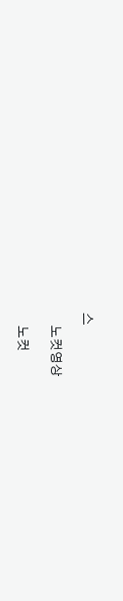스

    노컷영상

    노컷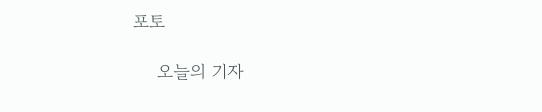포토

    오늘의 기자